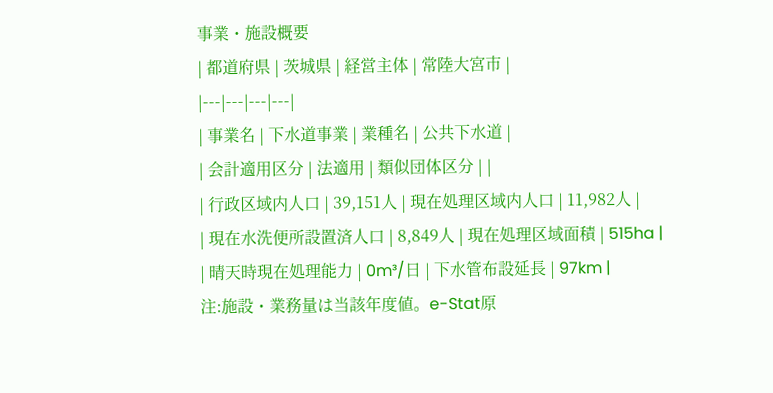事業・施設概要
| 都道府県 | 茨城県 | 経営主体 | 常陸大宮市 |
|---|---|---|---|
| 事業名 | 下水道事業 | 業種名 | 公共下水道 |
| 会計適用区分 | 法適用 | 類似団体区分 | |
| 行政区域内人口 | 39,151人 | 現在処理区域内人口 | 11,982人 |
| 現在水洗便所設置済人口 | 8,849人 | 現在処理区域面積 | 515ha |
| 晴天時現在処理能力 | 0m³/日 | 下水管布設延長 | 97km |
注:施設・業務量は当該年度値。e-Stat原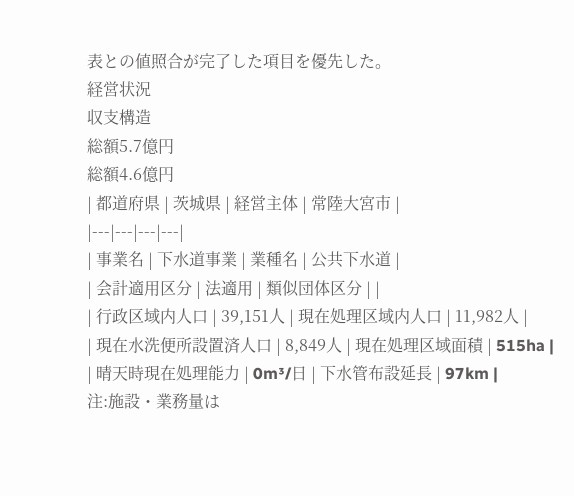表との値照合が完了した項目を優先した。
経営状況
収支構造
総額5.7億円
総額4.6億円
| 都道府県 | 茨城県 | 経営主体 | 常陸大宮市 |
|---|---|---|---|
| 事業名 | 下水道事業 | 業種名 | 公共下水道 |
| 会計適用区分 | 法適用 | 類似団体区分 | |
| 行政区域内人口 | 39,151人 | 現在処理区域内人口 | 11,982人 |
| 現在水洗便所設置済人口 | 8,849人 | 現在処理区域面積 | 515ha |
| 晴天時現在処理能力 | 0m³/日 | 下水管布設延長 | 97km |
注:施設・業務量は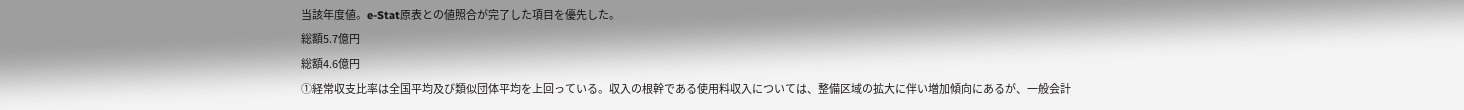当該年度値。e-Stat原表との値照合が完了した項目を優先した。
総額5.7億円
総額4.6億円
①経常収支比率は全国平均及び類似団体平均を上回っている。収入の根幹である使用料収入については、整備区域の拡大に伴い増加傾向にあるが、一般会計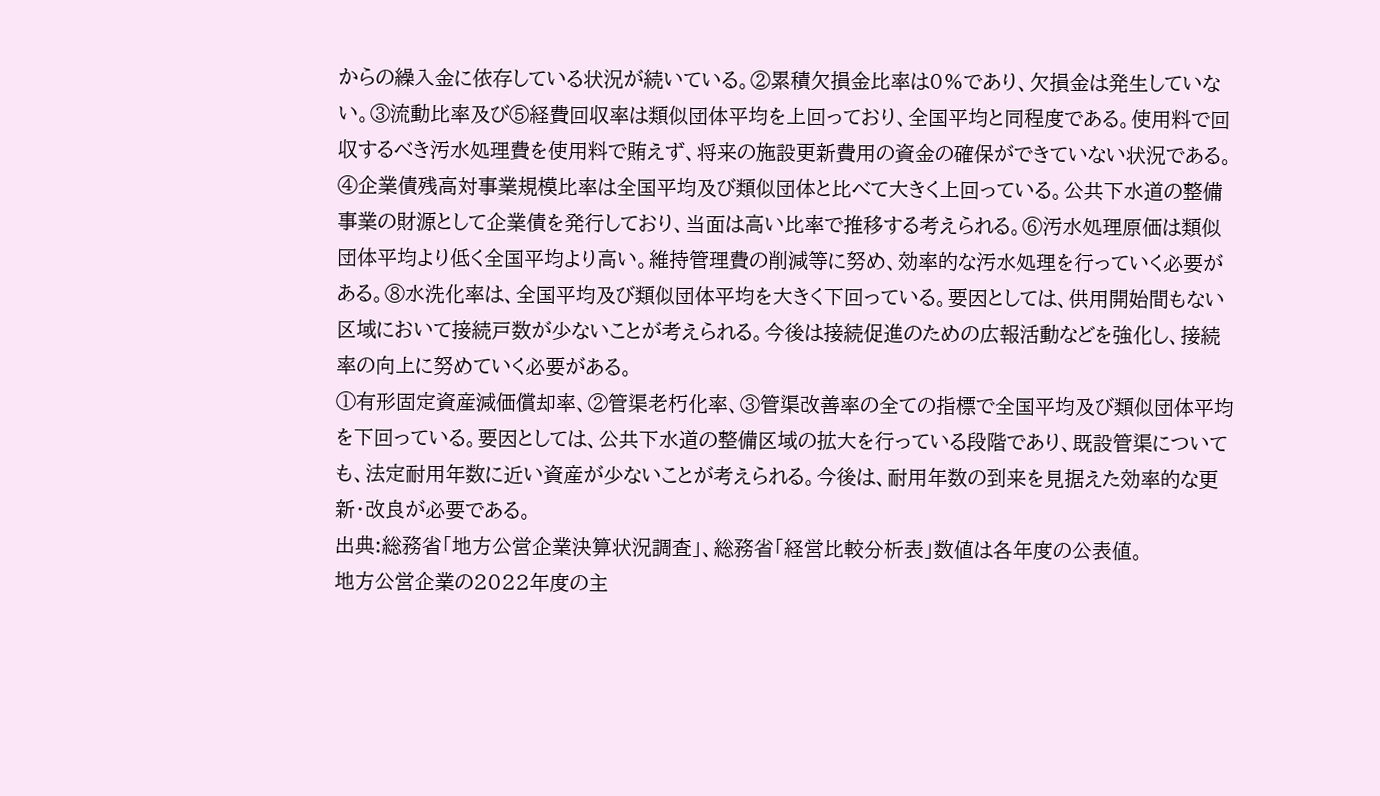からの繰入金に依存している状況が続いている。②累積欠損金比率は0%であり、欠損金は発生していない。③流動比率及び⑤経費回収率は類似団体平均を上回っており、全国平均と同程度である。使用料で回収するべき汚水処理費を使用料で賄えず、将来の施設更新費用の資金の確保ができていない状況である。④企業債残高対事業規模比率は全国平均及び類似団体と比べて大きく上回っている。公共下水道の整備事業の財源として企業債を発行しており、当面は高い比率で推移する考えられる。⑥汚水処理原価は類似団体平均より低く全国平均より高い。維持管理費の削減等に努め、効率的な汚水処理を行っていく必要がある。⑧水洗化率は、全国平均及び類似団体平均を大きく下回っている。要因としては、供用開始間もない区域において接続戸数が少ないことが考えられる。今後は接続促進のための広報活動などを強化し、接続率の向上に努めていく必要がある。
①有形固定資産減価償却率、②管渠老朽化率、③管渠改善率の全ての指標で全国平均及び類似団体平均を下回っている。要因としては、公共下水道の整備区域の拡大を行っている段階であり、既設管渠についても、法定耐用年数に近い資産が少ないことが考えられる。今後は、耐用年数の到来を見据えた効率的な更新・改良が必要である。
出典:総務省「地方公営企業決算状況調査」、総務省「経営比較分析表」数値は各年度の公表値。
地方公営企業の2022年度の主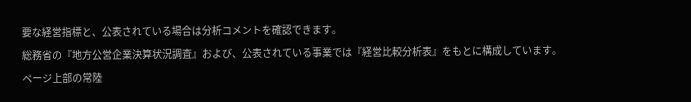要な経営指標と、公表されている場合は分析コメントを確認できます。
総務省の『地方公営企業決算状況調査』および、公表されている事業では『経営比較分析表』をもとに構成しています。
ページ上部の常陸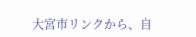大宮市リンクから、自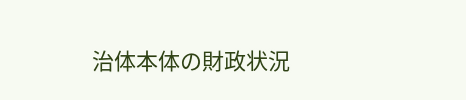治体本体の財政状況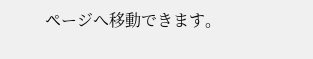ページへ移動できます。